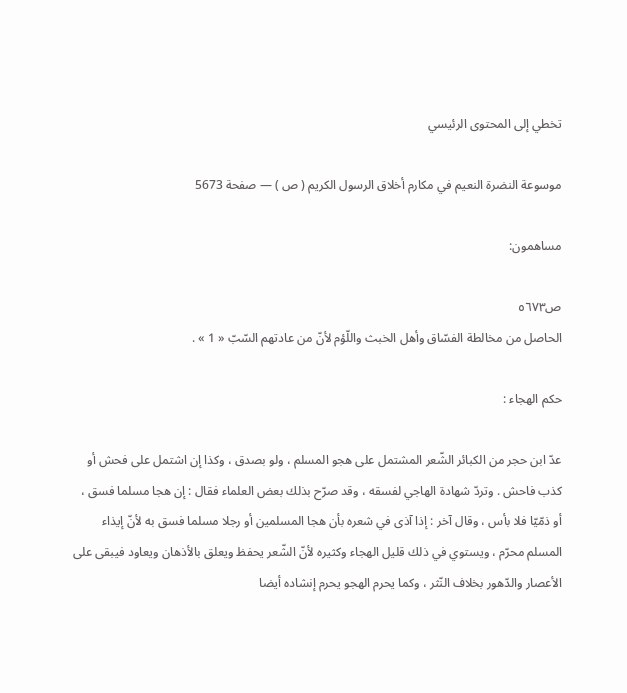تخطي إلى المحتوى الرئيسي

موسوعة النضرة النعيم في مكارم أخلاق الرسول الكريم ( ص ) — صفحة 5673

مساهمون:

ص٥٦٧٣
الحاصل من مخالطة الفسّاق وأهل الخبث واللّؤم لأنّ من عادتهم السّبّ « 1 » .

حكم الهجاء :

عدّ ابن حجر من الكبائر الشّعر المشتمل على هجو المسلم ، ولو بصدق ، وكذا إن اشتمل على فحش أو كذب فاحش . وتردّ شهادة الهاجي لفسقه ، وقد صرّح بذلك بعض العلماء فقال : إن هجا مسلما فسق ، أو ذمّيّا فلا بأس ، وقال آخر : إذا آذى في شعره بأن هجا المسلمين أو رجلا مسلما فسق به لأنّ إيذاء المسلم محرّم ، ويستوي في ذلك قليل الهجاء وكثيره لأنّ الشّعر يحفظ ويعلق بالأذهان ويعاود فيبقى على الأعصار والدّهور بخلاف النّثر ، وكما يحرم الهجو يحرم إنشاده أيضا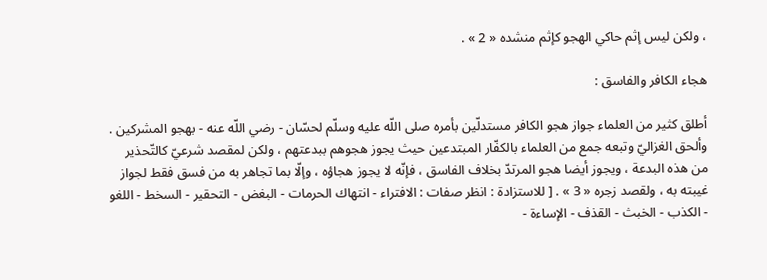، ولكن ليس إثم حاكي الهجو كإثم منشده « 2 » .

هجاء الكافر والفاسق :

أطلق كثير من العلماء جواز هجو الكافر مستدلّين بأمره صلى اللّه عليه وسلّم لحسّان - رضي اللّه عنه - بهجو المشركين . وألحق الغزاليّ وتبعه جمع من العلماء بالكفّار المبتدعين حيث يجوز هجوهم ببدعتهم ، ولكن لمقصد شرعيّ كالتّحذير من هذه البدعة ، ويجوز أيضا هجو المرتدّ بخلاف الفاسق ، فإنّه لا يجوز هجاؤه ، وإلّا بما تجاهر به من فسق فقط لجواز غيبته به ، ولقصد زجره « 3 » . [ للاستزادة : انظر صفات : الافتراء - انتهاك الحرمات - البغض - التحقير - السخط - اللغو - الكذب - الخبث - القذف - الإساءة -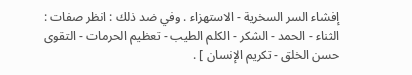إفشاء السر السخرية - الاستهزاء . وفي ضد ذلك : انظر صفات : الثناء - الحمد - الشكر - الكلم الطيب - تعظيم الحرمات - التقوى حسن الخلق - تكريم الإنسان ] .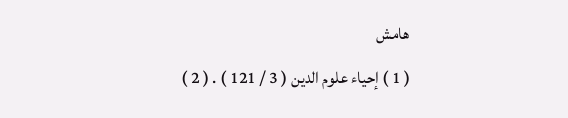هامش
( 1 ) إحياء علوم الدين ( 3 / 121 ) . ( 2 )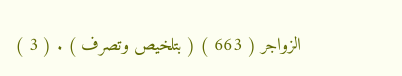الزواجر ( 663 ) ( بتلخيص وتصرف ) . ( 3 )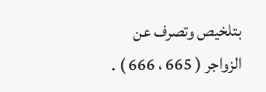بتلخيص وتصرف عن الزواجر ( 665 ، 666 ) .